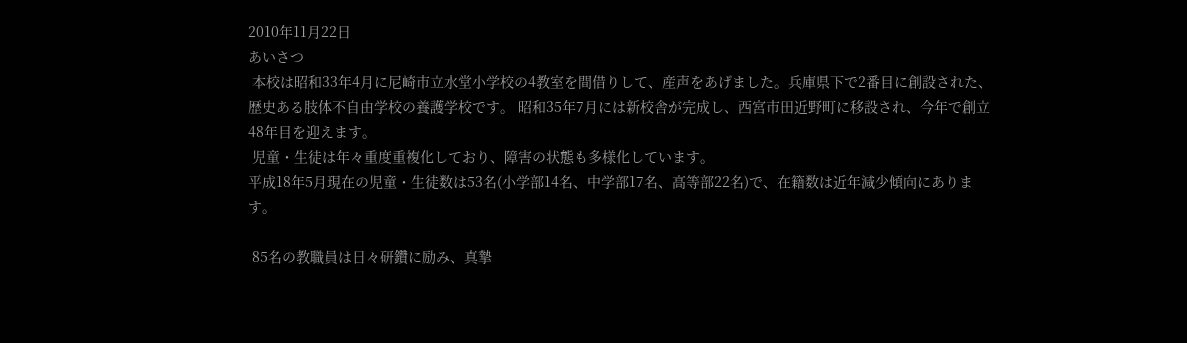2010年11月22日
あいさつ
 本校は昭和33年4月に尼崎市立水堂小学校の4教室を間借りして、産声をあげました。兵庫県下で2番目に創設された、歴史ある肢体不自由学校の養護学校です。 昭和35年7月には新校舎が完成し、西宮市田近野町に移設され、今年で創立48年目を迎えます。
 児童・生徒は年々重度重複化しており、障害の状態も多様化しています。
平成18年5月現在の児童・生徒数は53名(小学部14名、中学部17名、高等部22名)で、在籍数は近年減少傾向にあります。

 85名の教職員は日々研鑽に励み、真摯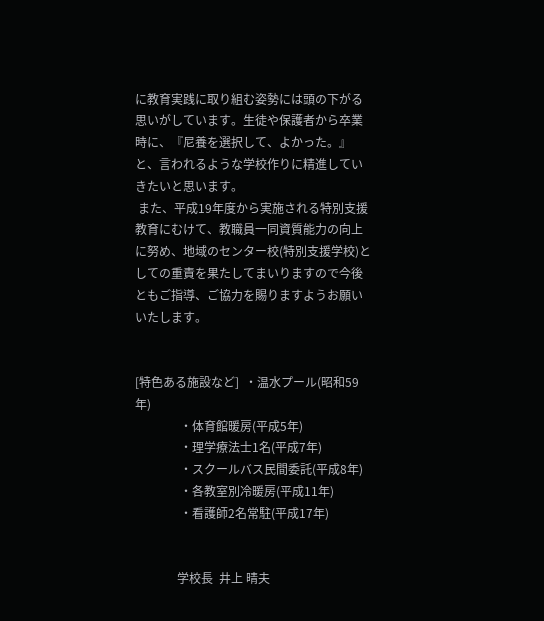に教育実践に取り組む姿勢には頭の下がる思いがしています。生徒や保護者から卒業時に、『尼養を選択して、よかった。』と、言われるような学校作りに精進していきたいと思います。
 また、平成19年度から実施される特別支援教育にむけて、教職員一同資質能力の向上に努め、地域のセンター校(特別支援学校)としての重責を果たしてまいりますので今後ともご指導、ご協力を賜りますようお願いいたします。


[特色ある施設など]  ・温水プール(昭和59年)
               ・体育館暖房(平成5年)
               ・理学療法士1名(平成7年)
               ・スクールバス民間委託(平成8年)
               ・各教室別冷暖房(平成11年)
               ・看護師2名常駐(平成17年)


              学校長  井上 晴夫